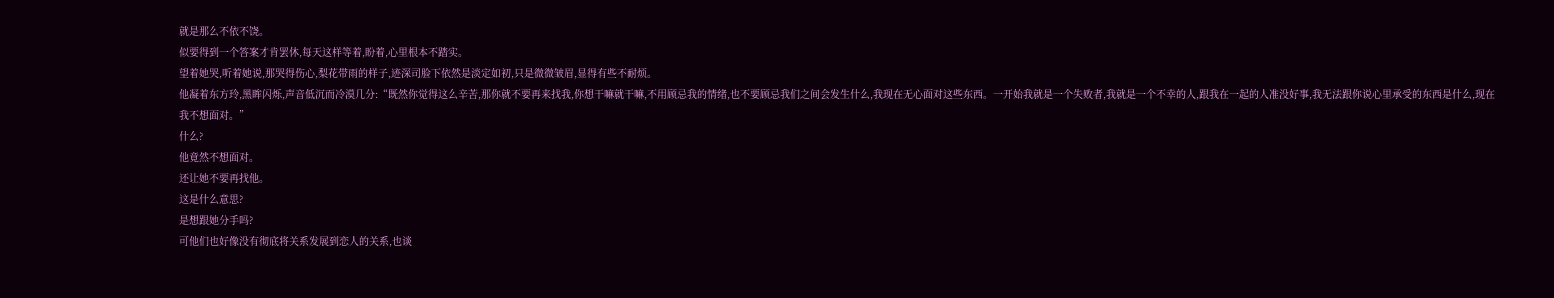就是那么不依不饶。
似要得到一个答案才肯罢休,每天这样等着,盼着,心里根本不踏实。
望着她哭,听着她说,那哭得伤心,梨花带雨的样子,迹深司脸下依然是淡定如初,只是微微皱眉,显得有些不耐烦。
他凝着东方玲,黑眸闪烁,声音低沉而冷漠几分:“既然你觉得这么辛苦,那你就不要再来找我,你想干嘛就干嘛,不用顾忌我的情绪,也不要顾忌我们之间会发生什么,我现在无心面对这些东西。一开始我就是一个失败者,我就是一个不幸的人,跟我在一起的人准没好事,我无法跟你说心里承受的东西是什么,现在我不想面对。”
什么?
他竟然不想面对。
还让她不要再找他。
这是什么意思?
是想跟她分手吗?
可他们也好像没有彻底将关系发展到恋人的关系,也谈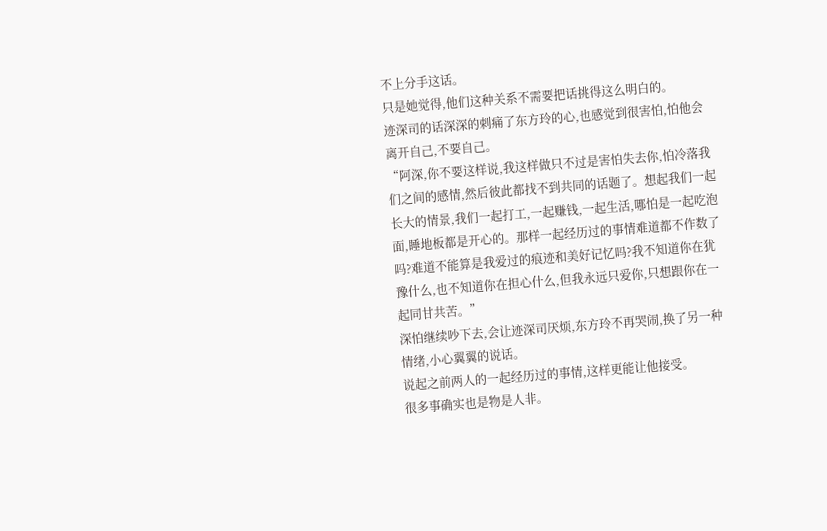不上分手这话。
只是她觉得,他们这种关系不需要把话挑得这么明白的。
迹深司的话深深的刺痛了东方玲的心,也感觉到很害怕,怕他会离开自己,不要自己。
“阿深,你不要这样说,我这样做只不过是害怕失去你,怕冷落我们之间的感情,然后彼此都找不到共同的话题了。想起我们一起长大的情景,我们一起打工,一起赚钱,一起生活,哪怕是一起吃泡面,睡地板都是开心的。那样一起经历过的事情难道都不作数了吗?难道不能算是我爱过的痕迹和美好记忆吗?我不知道你在犹豫什么,也不知道你在担心什么,但我永远只爱你,只想跟你在一起同甘共苦。”
深怕继续吵下去,会让迹深司厌烦,东方玲不再哭闹,换了另一种情绪,小心翼翼的说话。
说起之前两人的一起经历过的事情,这样更能让他接受。
很多事确实也是物是人非。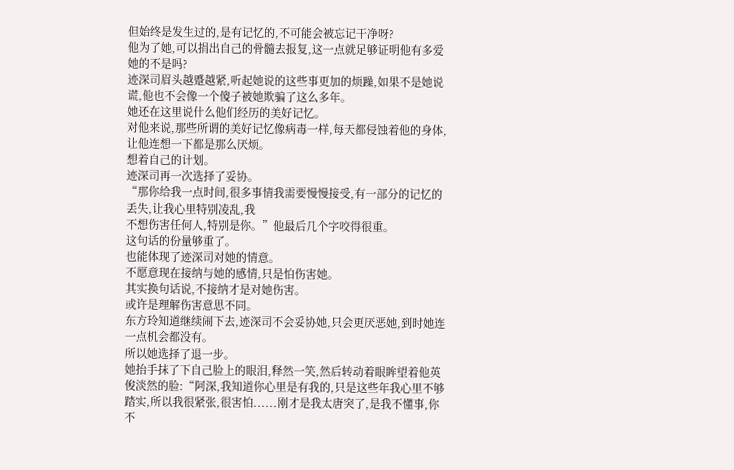但始终是发生过的,是有记忆的,不可能会被忘记干净呀?
他为了她,可以捐出自己的骨髓去报复,这一点就足够证明他有多爱她的不是吗?
迹深司眉头越蹙越紧,听起她说的这些事更加的烦躁,如果不是她说谎,他也不会像一个傻子被她欺骗了这么多年。
她还在这里说什么他们经历的美好记忆。
对他来说,那些所谓的美好记忆像病毒一样,每天都侵蚀着他的身体,让他连想一下都是那么厌烦。
想着自己的计划。
迹深司再一次选择了妥协。
“那你给我一点时间,很多事情我需要慢慢接受,有一部分的记忆的丢失,让我心里特别凌乱,我
不想伤害任何人,特别是你。”他最后几个字咬得很重。
这句话的份量够重了。
也能体现了迹深司对她的情意。
不愿意现在接纳与她的感情,只是怕伤害她。
其实换句话说,不接纳才是对她伤害。
或许是理解伤害意思不同。
东方玲知道继续闹下去,迹深司不会妥协她,只会更厌恶她,到时她连一点机会都没有。
所以她选择了退一步。
她抬手抹了下自己脸上的眼泪,释然一笑,然后转动着眼眸望着他英俊淡然的脸:“阿深,我知道你心里是有我的,只是这些年我心里不够踏实,所以我很紧张,很害怕......刚才是我太唐突了,是我不懂事,你不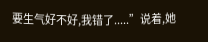要生气好不好,我错了.....”说着,她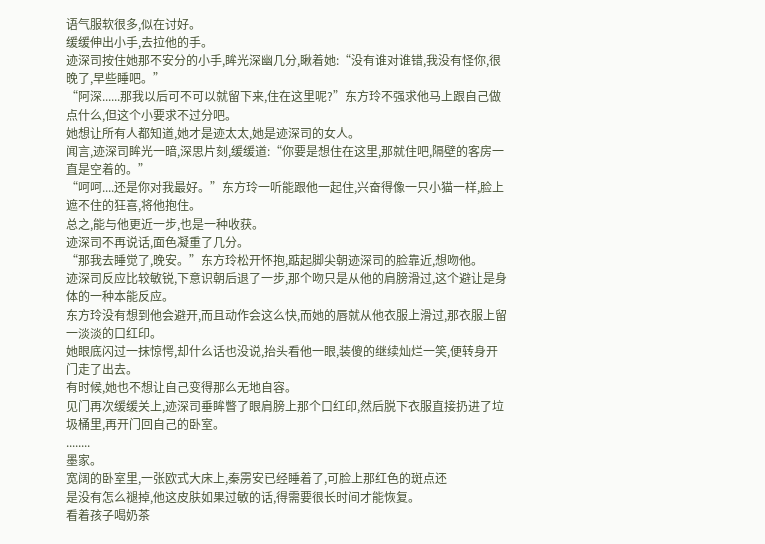语气服软很多,似在讨好。
缓缓伸出小手,去拉他的手。
迹深司按住她那不安分的小手,眸光深幽几分,瞅着她:“没有谁对谁错,我没有怪你,很晚了,早些睡吧。”
“阿深......那我以后可不可以就留下来,住在这里呢?”东方玲不强求他马上跟自己做点什么,但这个小要求不过分吧。
她想让所有人都知道,她才是迹太太,她是迹深司的女人。
闻言,迹深司眸光一暗,深思片刻,缓缓道:“你要是想住在这里,那就住吧,隔壁的客房一直是空着的。”
“呵呵....还是你对我最好。”东方玲一听能跟他一起住,兴奋得像一只小猫一样,脸上遮不住的狂喜,将他抱住。
总之,能与他更近一步,也是一种收获。
迹深司不再说话,面色凝重了几分。
“那我去睡觉了,晚安。”东方玲松开怀抱,踮起脚尖朝迹深司的脸靠近,想吻他。
迹深司反应比较敏锐,下意识朝后退了一步,那个吻只是从他的肩膀滑过,这个避让是身体的一种本能反应。
东方玲没有想到他会避开,而且动作会这么快,而她的唇就从他衣服上滑过,那衣服上留一淡淡的口红印。
她眼底闪过一抹惊愕,却什么话也没说,抬头看他一眼,装傻的继续灿烂一笑,便转身开门走了出去。
有时候,她也不想让自己变得那么无地自容。
见门再次缓缓关上,迹深司垂眸瞥了眼肩膀上那个口红印,然后脱下衣服直接扔进了垃圾桶里,再开门回自己的卧室。
........
墨家。
宽阔的卧室里,一张欧式大床上,秦雳安已经睡着了,可脸上那红色的斑点还
是没有怎么褪掉,他这皮肤如果过敏的话,得需要很长时间才能恢复。
看着孩子喝奶茶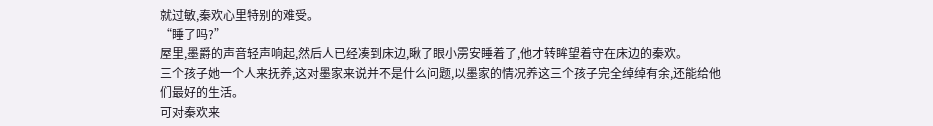就过敏,秦欢心里特别的难受。
“睡了吗?”
屋里,墨爵的声音轻声响起,然后人已经凑到床边,瞅了眼小雳安睡着了,他才转眸望着守在床边的秦欢。
三个孩子她一个人来抚养,这对墨家来说并不是什么问题,以墨家的情况养这三个孩子完全绰绰有余,还能给他们最好的生活。
可对秦欢来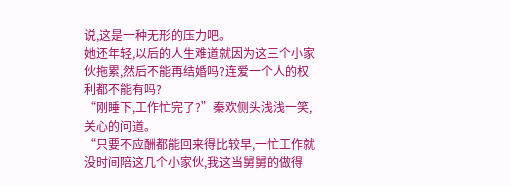说,这是一种无形的压力吧。
她还年轻,以后的人生难道就因为这三个小家伙拖累,然后不能再结婚吗?连爱一个人的权利都不能有吗?
“刚睡下,工作忙完了?”秦欢侧头浅浅一笑,关心的问道。
“只要不应酬都能回来得比较早,一忙工作就没时间陪这几个小家伙,我这当舅舅的做得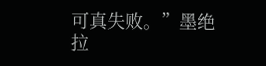可真失败。”墨绝拉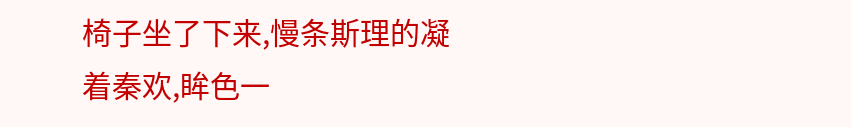椅子坐了下来,慢条斯理的凝着秦欢,眸色一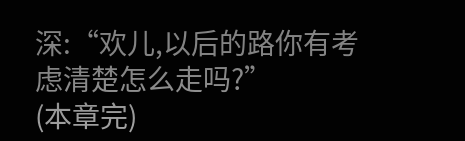深:“欢儿,以后的路你有考虑清楚怎么走吗?”
(本章完)